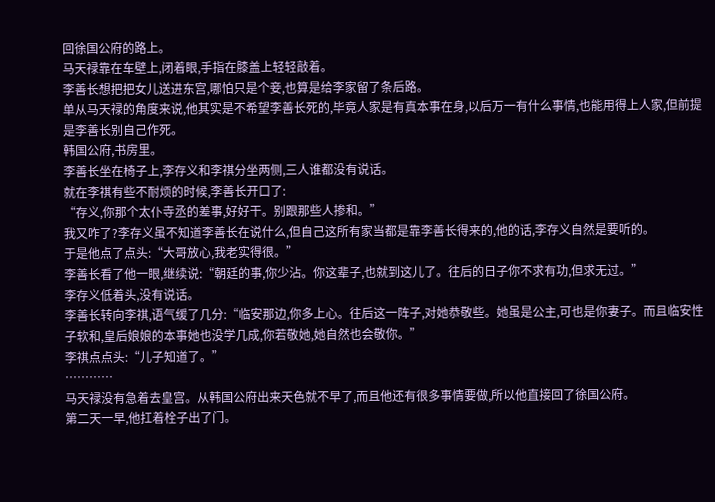回徐国公府的路上。
马天禄靠在车壁上,闭着眼,手指在膝盖上轻轻敲着。
李善长想把把女儿送进东宫,哪怕只是个妾,也算是给李家留了条后路。
单从马天禄的角度来说,他其实是不希望李善长死的,毕竟人家是有真本事在身,以后万一有什么事情,也能用得上人家,但前提是李善长别自己作死。
韩国公府,书房里。
李善长坐在椅子上,李存义和李祺分坐两侧,三人谁都没有说话。
就在李祺有些不耐烦的时候,李善长开口了:
“存义,你那个太仆寺丞的差事,好好干。别跟那些人掺和。”
我又咋了?李存义虽不知道李善长在说什么,但自己这所有家当都是靠李善长得来的,他的话,李存义自然是要听的。
于是他点了点头:“大哥放心,我老实得很。”
李善长看了他一眼,继续说:“朝廷的事,你少沾。你这辈子,也就到这儿了。往后的日子你不求有功,但求无过。”
李存义低着头,没有说话。
李善长转向李祺,语气缓了几分:“临安那边,你多上心。往后这一阵子,对她恭敬些。她虽是公主,可也是你妻子。而且临安性子软和,皇后娘娘的本事她也没学几成,你若敬她,她自然也会敬你。”
李祺点点头:“儿子知道了。”
…………
马天禄没有急着去皇宫。从韩国公府出来天色就不早了,而且他还有很多事情要做,所以他直接回了徐国公府。
第二天一早,他扛着栓子出了门。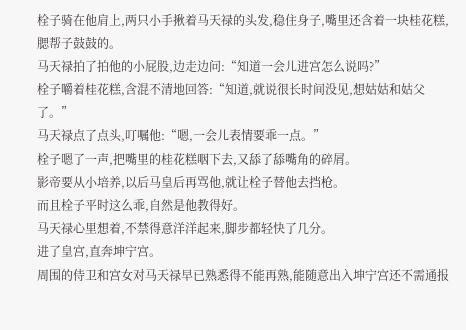栓子骑在他肩上,两只小手揪着马天禄的头发,稳住身子,嘴里还含着一块桂花糕,腮帮子鼓鼓的。
马天禄拍了拍他的小屁股,边走边问:“知道一会儿进宫怎么说吗?”
栓子嚼着桂花糕,含混不清地回答:“知道,就说很长时间没见,想姑姑和姑父了。”
马天禄点了点头,叮嘱他:“嗯,一会儿表情要乖一点。”
栓子嗯了一声,把嘴里的桂花糕咽下去,又舔了舔嘴角的碎屑。
影帝要从小培养,以后马皇后再骂他,就让栓子替他去挡枪。
而且栓子平时这么乖,自然是他教得好。
马天禄心里想着,不禁得意洋洋起来,脚步都轻快了几分。
进了皇宫,直奔坤宁宫。
周围的侍卫和宫女对马天禄早已熟悉得不能再熟,能随意出入坤宁宫还不需通报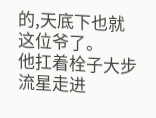的,天底下也就这位爷了。
他扛着栓子大步流星走进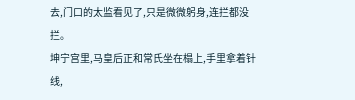去,门口的太监看见了,只是微微躬身,连拦都没拦。
坤宁宫里,马皇后正和常氏坐在榻上,手里拿着针线,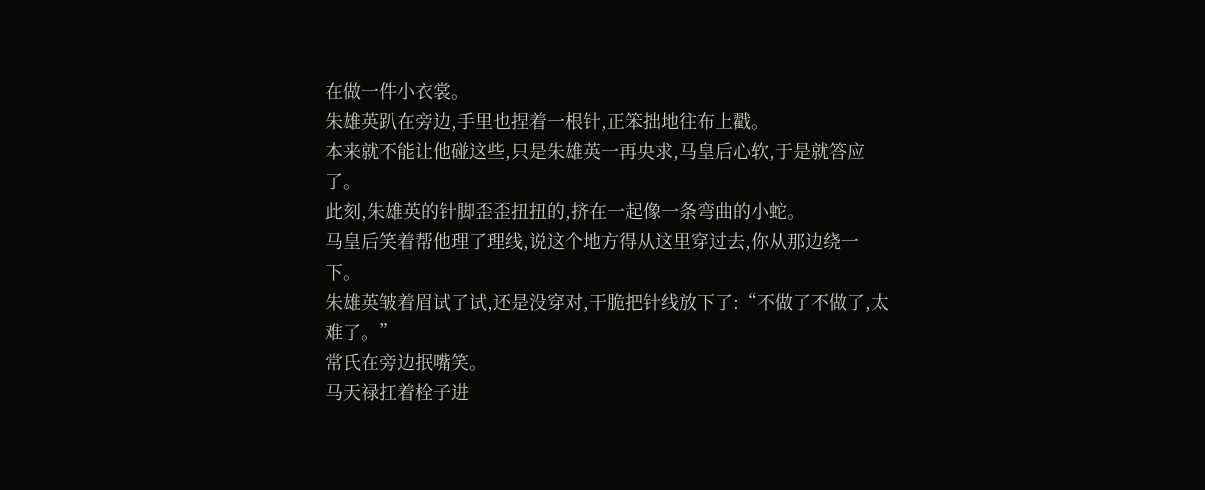在做一件小衣裳。
朱雄英趴在旁边,手里也捏着一根针,正笨拙地往布上戳。
本来就不能让他碰这些,只是朱雄英一再央求,马皇后心软,于是就答应了。
此刻,朱雄英的针脚歪歪扭扭的,挤在一起像一条弯曲的小蛇。
马皇后笑着帮他理了理线,说这个地方得从这里穿过去,你从那边绕一下。
朱雄英皱着眉试了试,还是没穿对,干脆把针线放下了:“不做了不做了,太难了。”
常氏在旁边抿嘴笑。
马天禄扛着栓子进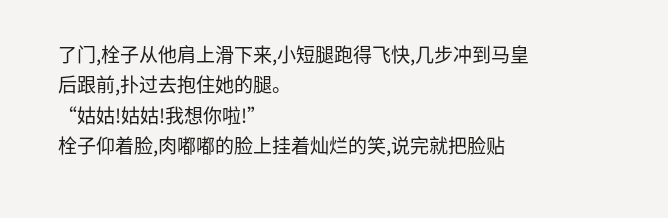了门,栓子从他肩上滑下来,小短腿跑得飞快,几步冲到马皇后跟前,扑过去抱住她的腿。
“姑姑!姑姑!我想你啦!”
栓子仰着脸,肉嘟嘟的脸上挂着灿烂的笑,说完就把脸贴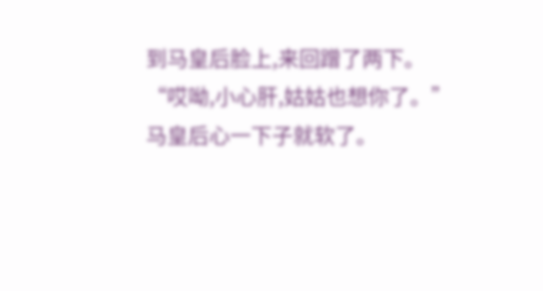到马皇后脸上,来回蹭了两下。
“哎呦,小心肝,姑姑也想你了。”
马皇后心一下子就软了。